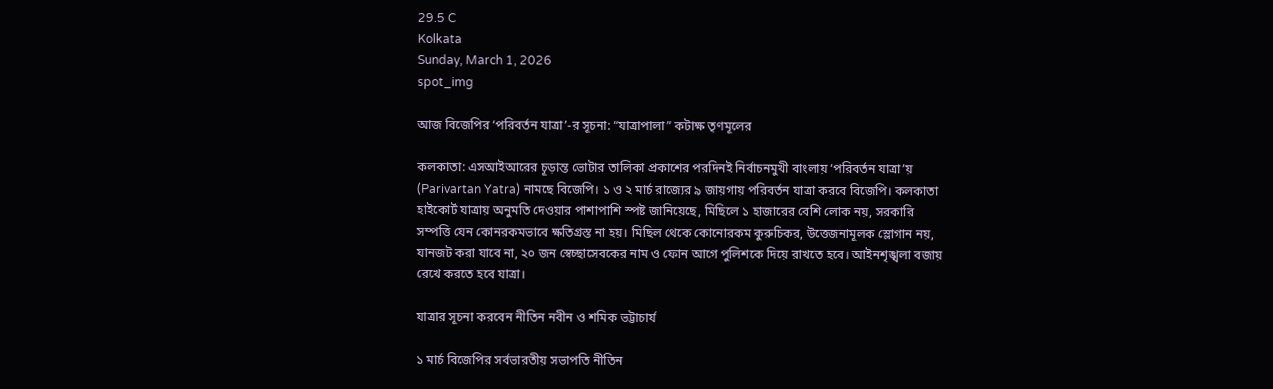29.5 C
Kolkata
Sunday, March 1, 2026
spot_img

আজ বিজেপির ‘পরিবর্তন যাত্রা’-র সূচনা: “যাত্রাপালা” কটাক্ষ তৃণমূলের

কলকাতা: এসআইআরের চূড়ান্ত ভোটার তালিকা প্রকাশের পরদিনই নির্বাচনমুখী বাংলায় ‘পরিবর্তন যাত্রা’য় (Parivartan Yatra) নামছে বিজেপি। ১ ও ২ মার্চ রাজ্যের ৯ জায়গায় পরিবর্তন যাত্রা করবে বিজেপি। কলকাতা হাইকোর্ট যাত্রায় অনুমতি দেওয়ার পাশাপাশি স্পষ্ট জানিয়েছে, মিছিলে ১ হাজারের বেশি লোক নয়, সরকারি সম্পত্তি যেন কোনরকমভাবে ক্ষতিগ্রস্ত না হয়। মিছিল থেকে কোনোরকম কুরুচিকর, উত্তেজনামূলক স্লোগান নয়, যানজট করা যাবে না, ২০ জন স্বেচ্ছাসেবকের নাম ও ফোন আগে পুলিশকে দিয়ে রাখতে হবে। আইনশৃঙ্খলা বজায় রেখে করতে হবে যাত্রা।

যাত্রার সূচনা করবেন নীতিন নবীন ও শমিক ভট্টাচার্য

১ মার্চ বিজেপির সর্বভারতীয় সভাপতি নীতিন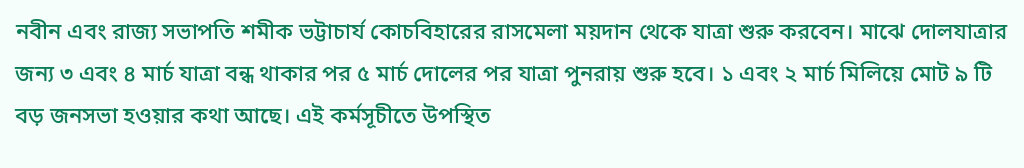নবীন এবং রাজ্য সভাপতি শমীক ভট্টাচার্য কোচবিহারের রাসমেলা ময়দান থেকে যাত্রা শুরু করবেন। মাঝে দোলযাত্রার জন্য ৩ এবং ৪ মার্চ যাত্রা বন্ধ থাকার পর ৫ মার্চ দোলের পর যাত্রা পুনরায় শুরু হবে। ১ এবং ২ মার্চ মিলিয়ে মোট ৯ টি বড় জনসভা হওয়ার কথা আছে। এই কর্মসূচীতে উপস্থিত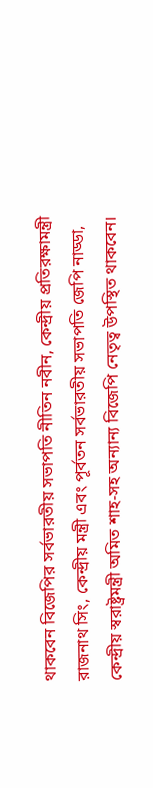থাকবেন বিজেপির সর্বভারতীয় সভাপতি নীতিন নবীন, কেন্দ্রীয় প্রতিরক্ষামন্ত্রী রাজনাথ সিং, কেন্দ্রীয় মন্ত্রী এবং পূর্বতন সর্বভারতীয় সভাপতি জেপি নাড্ডা, কেন্দ্রীয় স্বরাষ্ট্রমন্ত্রী অমিত শাহ-সহ অন্যান্য বিজেপি নেতৃত্ব উপস্থিত থাকবেন।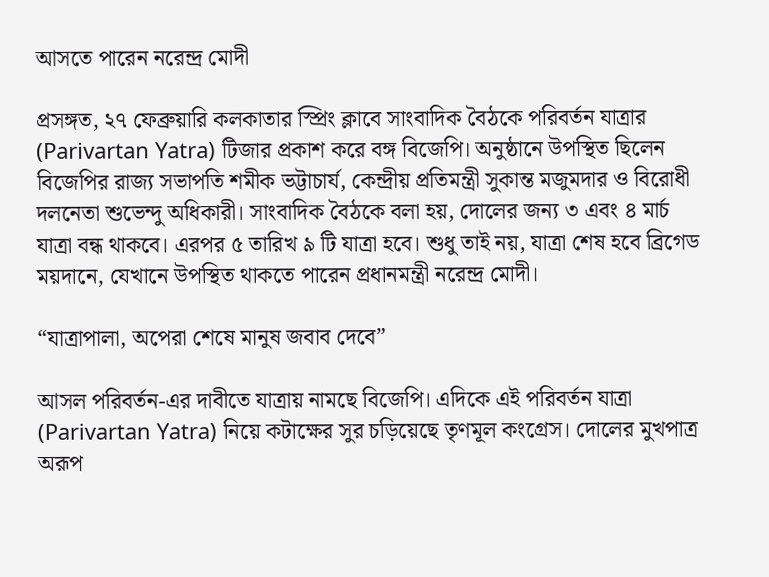আসতে পারেন নরেন্দ্র মোদী

প্রসঙ্গত, ২৭ ফেব্রুয়ারি কলকাতার স্প্রিং ক্লাবে সাংবাদিক বৈঠকে পরিবর্তন যাত্রার (Parivartan Yatra) টিজার প্রকাশ করে বঙ্গ বিজেপি। অনুষ্ঠানে উপস্থিত ছিলেন বিজেপির রাজ্য সভাপতি শমীক ভট্টাচার্য, কেন্দ্রীয় প্রতিমন্ত্রী সুকান্ত মজুমদার ও বিরোধী দলনেতা শুভেন্দু অধিকারী। সাংবাদিক বৈঠকে বলা হয়, দোলের জন্য ৩ এবং ৪ মার্চ যাত্রা বন্ধ থাকবে। এরপর ৫ তারিখ ৯ টি যাত্রা হবে। শুধু তাই নয়, যাত্রা শেষ হবে ব্রিগেড ময়দানে, যেখানে উপস্থিত থাকতে পারেন প্রধানমন্ত্রী নরেন্দ্র মোদী।

“যাত্রাপালা, অপেরা শেষে মানুষ জবাব দেবে”

আসল পরিবর্তন-এর দাবীতে যাত্রায় নামছে বিজেপি। এদিকে এই পরিবর্তন যাত্রা (Parivartan Yatra) নিয়ে কটাক্ষের সুর চড়িয়েছে তৃণমূল কংগ্রেস। দোলের মুখপাত্র অরূপ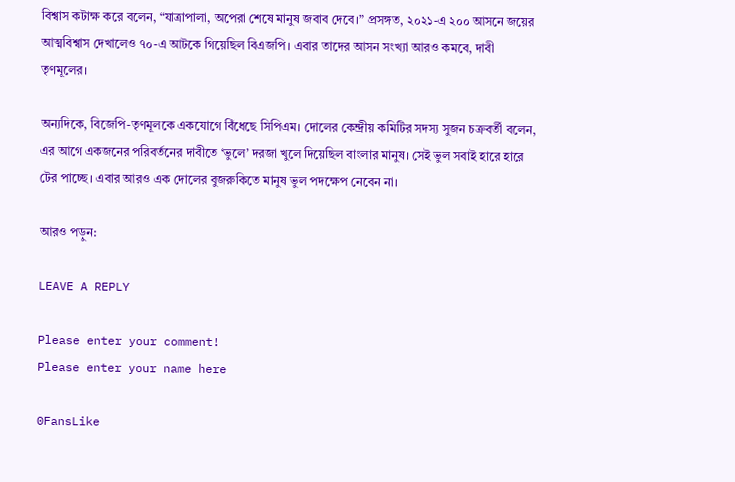বিশ্বাস কটাক্ষ করে বলেন, “যাত্রাপালা, অপেরা শেষে মানুষ জবাব দেবে।” প্রসঙ্গত, ২০২১-এ ২০০ আসনে জয়ের আত্মবিশ্বাস দেখালেও ৭০-এ আটকে গিয়েছিল বিএজপি। এবার তাদের আসন সংখ্যা আরও কমবে, দাবী তৃণমূলের।

অন্যদিকে, বিজেপি-তৃণমূলকে একযোগে বিঁধেছে সিপিএম। দোলের কেন্দ্রীয় কমিটির সদস্য সুজন চক্রবর্তী বলেন, এর আগে একজনের পরিবর্তনের দাবীতে ‘ভুলে’ দরজা খুলে দিয়েছিল বাংলার মানুষ। সেই ভুল সবাই হারে হারে টের পাচ্ছে। এবার আরও এক দোলের বুজরুকিতে মানুষ ভুল পদক্ষেপ নেবেন না।

আরও পড়ুন:

LEAVE A REPLY

Please enter your comment!
Please enter your name here

0FansLike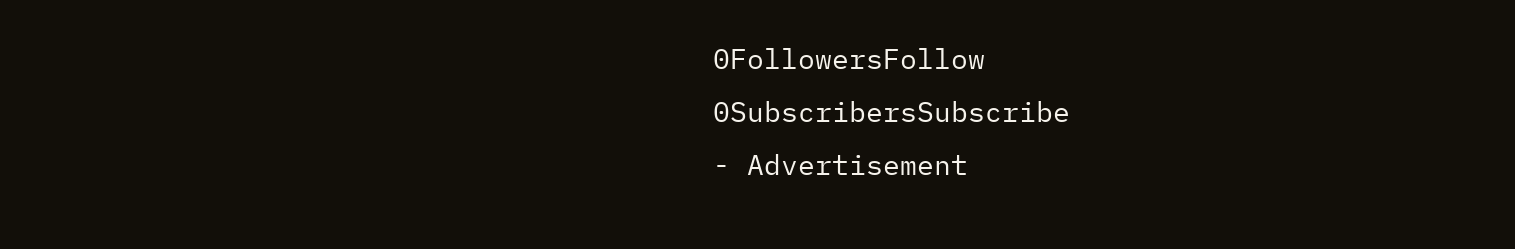0FollowersFollow
0SubscribersSubscribe
- Advertisement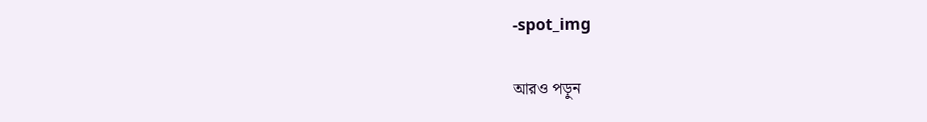-spot_img

আরও পড়ুন